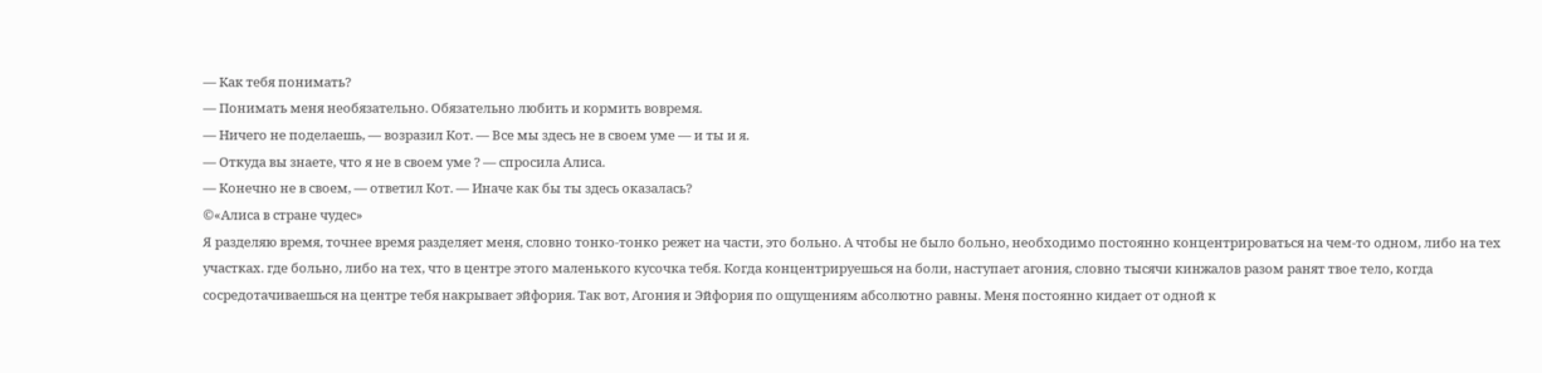— Как тебя понимать?
— Понимать меня необязательно. Обязательно любить и кормить вовремя.
— Ничего не поделаешь, — возразил Кот. — Все мы здесь не в своем уме — и ты и я.
— Откуда вы знаете, что я не в своем уме ? — спросила Алиса.
— Конечно не в своем, — ответил Кот. — Иначе как бы ты здесь оказалась?
©«Алиса в стране чудес»
Я разделяю время, точнее время разделяет меня, словно тонко-тонко режет на части, это больно. А чтобы не было больно, необходимо постоянно концентрироваться на чем-то одном, либо на тех участках. где больно, либо на тех, что в центре этого маленького кусочка тебя. Когда концентрируешься на боли, наступает агония, словно тысячи кинжалов разом ранят твое тело, когда сосредотачиваешься на центре тебя накрывает эйфория. Так вот, Агония и Эйфория по ощущениям абсолютно равны. Меня постоянно кидает от одной к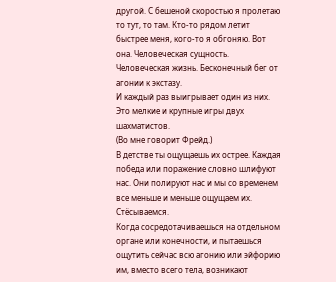другой. С бешеной скоростью я пролетаю то тут, то там. Кто-то рядом летит быстрее меня, кого-то я обгоняю. Вот она. Человеческая сущность. Человеческая жизнь. Бесконечный бег от агонии к экстазу.
И каждый раз выигрывает один из них. Это мелкие и крупные игры двух шахматистов.
(Во мне говорит Фрейд.)
В детстве ты ощущаешь их острее. Каждая победа или поражение словно шлифуют нас. Они полируют нас и мы со временем все меньше и меньше ощущаем их. Стёсываемся.
Когда сосредотачиваешься на отдельном органе или конечности, и пытаешься ощутить сейчас всю агонию или эйфорию им, вместо всего тела, возникают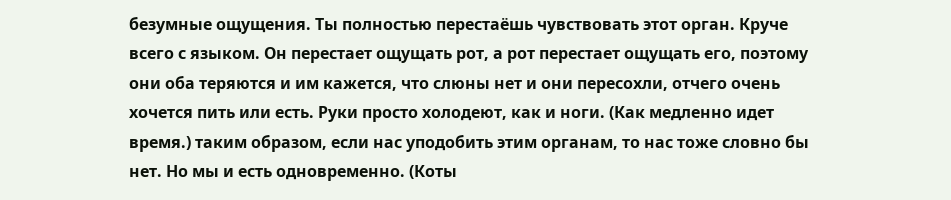безумные ощущения. Ты полностью перестаёшь чувствовать этот орган. Круче всего с языком. Он перестает ощущать рот, а рот перестает ощущать его, поэтому они оба теряются и им кажется, что слюны нет и они пересохли, отчего очень хочется пить или есть. Руки просто холодеют, как и ноги. (Как медленно идет время.) таким образом, если нас уподобить этим органам, то нас тоже словно бы нет. Но мы и есть одновременно. (Коты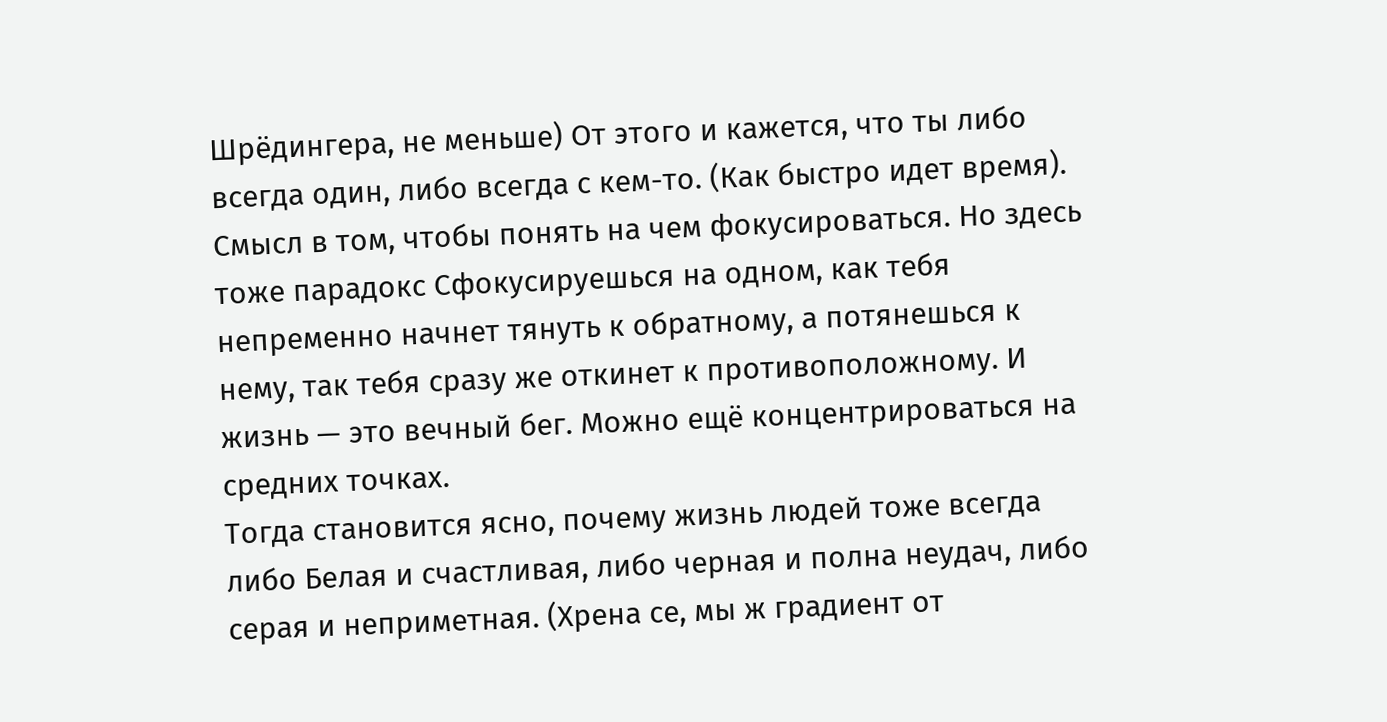Шрёдингера, не меньше) От этого и кажется, что ты либо всегда один, либо всегда с кем-то. (Как быстро идет время). Смысл в том, чтобы понять на чем фокусироваться. Но здесь тоже парадокс Сфокусируешься на одном, как тебя непременно начнет тянуть к обратному, а потянешься к нему, так тебя сразу же откинет к противоположному. И жизнь — это вечный бег. Можно ещё концентрироваться на средних точках.
Тогда становится ясно, почему жизнь людей тоже всегда либо Белая и счастливая, либо черная и полна неудач, либо серая и неприметная. (Хрена се, мы ж градиент от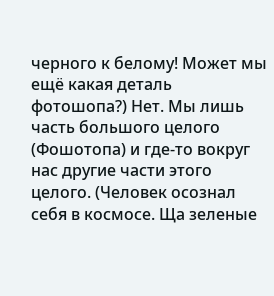черного к белому! Может мы ещё какая деталь фотошопа?) Нет. Мы лишь часть большого целого (Фошотопа) и где-то вокруг нас другие части этого целого. (Человек осознал себя в космосе. Ща зеленые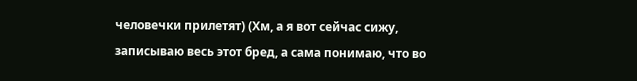человечки прилетят) (Хм, а я вот сейчас сижу, записываю весь этот бред, а сама понимаю, что во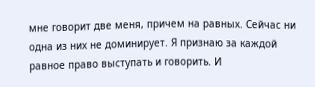мне говорит две меня, причем на равных. Сейчас ни одна из них не доминирует. Я признаю за каждой равное право выступать и говорить. И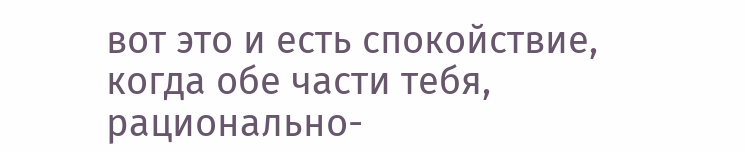вот это и есть спокойствие, когда обе части тебя, рационально-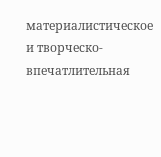материалистическое и творческо-впечатлительная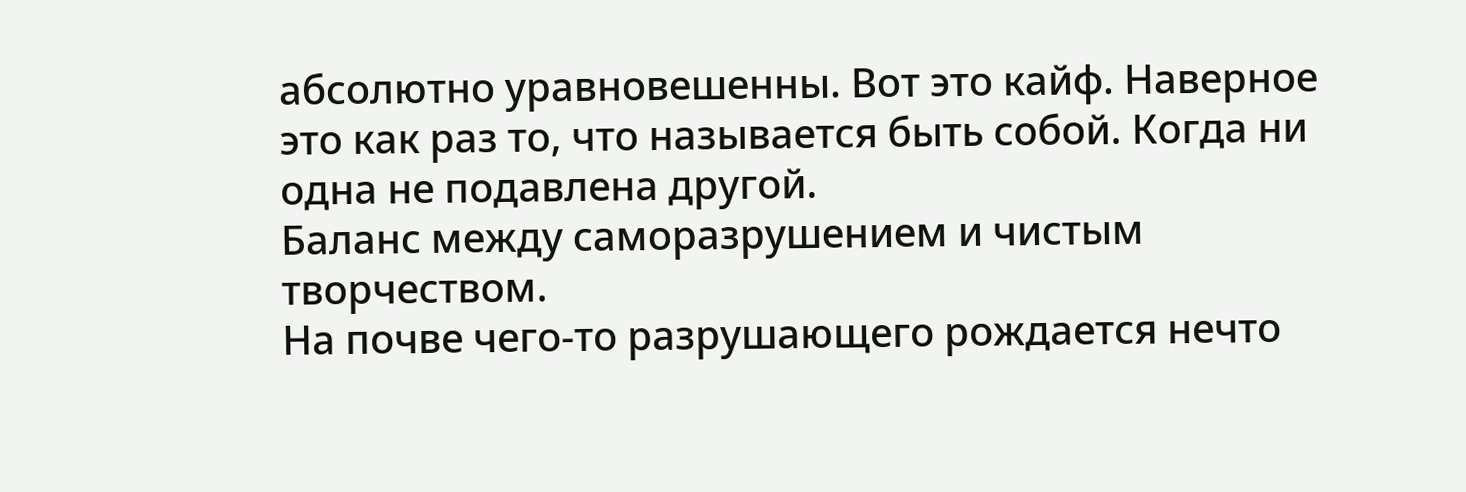абсолютно уравновешенны. Вот это кайф. Наверное это как раз то, что называется быть собой. Когда ни одна не подавлена другой.
Баланс между саморазрушением и чистым творчеством.
На почве чего-то разрушающего рождается нечто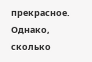прекрасное.
Однако, сколько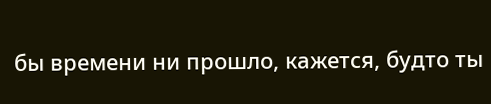бы времени ни прошло, кажется, будто ты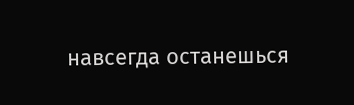навсегда останешься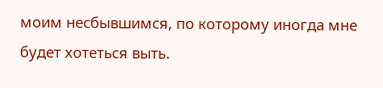моим несбывшимся, по которому иногда мне будет хотеться выть.